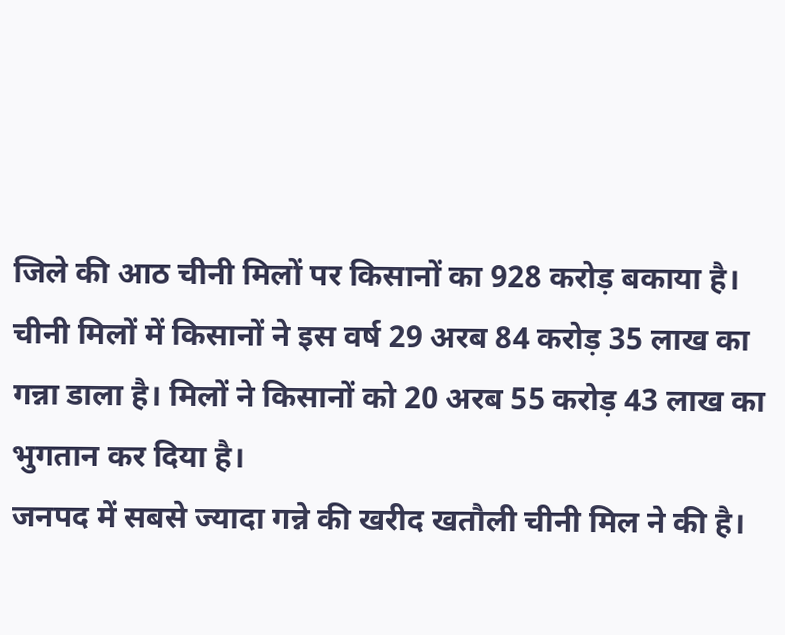जिले की आठ चीनी मिलों पर किसानों का 928 करोड़ बकाया है। चीनी मिलों में किसानों ने इस वर्ष 29 अरब 84 करोड़ 35 लाख का गन्ना डाला है। मिलों ने किसानों को 20 अरब 55 करोड़ 43 लाख का भुगतान कर दिया है।
जनपद में सबसे ज्यादा गन्ने की खरीद खतौली चीनी मिल ने की है।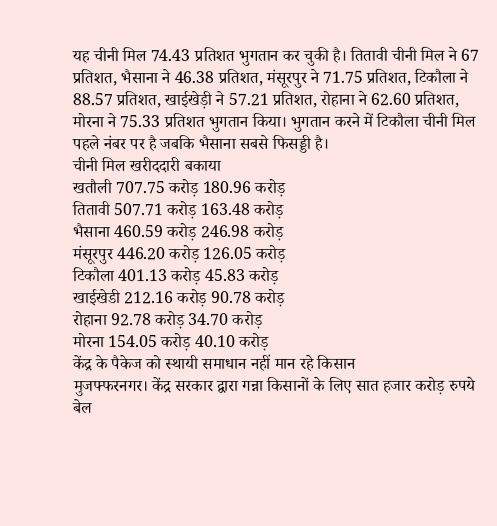यह चीनी मिल 74.43 प्रतिशत भुगतान कर चुकी है। तितावी चीनी मिल ने 67 प्रतिशत, भैसाना ने 46.38 प्रतिशत, मंसूरपुर ने 71.75 प्रतिशत, टिकौला ने 88.57 प्रतिशत, खाईखेड़ी ने 57.21 प्रतिशत, रोहाना ने 62.60 प्रतिशत, मोरना ने 75.33 प्रतिशत भुगतान किया। भुगतान करने में टिकौला चीनी मिल पहले नंबर पर है जबकि भैसाना सबसे फिसड्डी है।
चीनी मिल खरीददारी बकाया
खतौली 707.75 करोड़ 180.96 करोड़
तितावी 507.71 करोड़ 163.48 करोड़
भैसाना 460.59 करोड़ 246.98 करोड़
मंसूरपुर 446.20 करोड़ 126.05 करोड़
टिकौला 401.13 करोड़ 45.83 करोड़
खाईखेडी 212.16 करोड़ 90.78 करोड़
रोहाना 92.78 करोड़ 34.70 करोड़
मोरना 154.05 करोड़ 40.10 करोड़
केंद्र के पैकेज को स्थायी समाधान नहीं मान रहे किसान
मुजफ्फरनगर। केंद्र सरकार द्वारा गन्ना किसानों के लिए सात हजार करोड़ रुपये बेल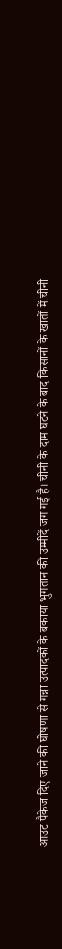आउट पैकेज दिए जाने की घोषणा से गन्ना उत्पादकों के बकाया भुगतान की उम्मीदें जग गई है। चीनी के दाम घटने के बाद किसानों के खातों में चीनी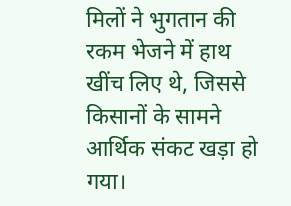मिलों ने भुगतान की रकम भेजने में हाथ खींच लिए थे, जिससे किसानों के सामने आर्थिक संकट खड़ा हो गया।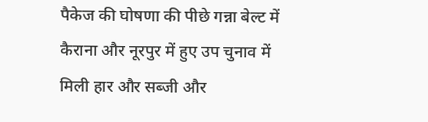पैकेज की घोषणा की पीछे गन्ना बेल्ट में कैराना और नूरपुर में हुए उप चुनाव में मिली हार और सब्जी और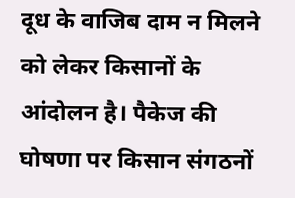दूध के वाजिब दाम न मिलने को लेकर किसानों के आंदोलन है। पैकेज की घोषणा पर किसान संगठनों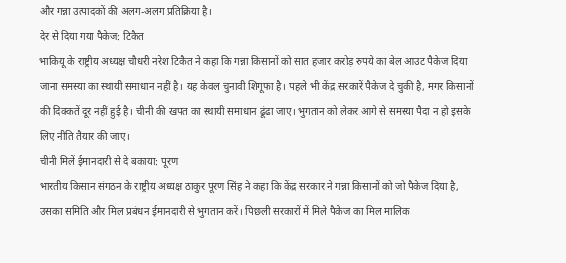और गन्ना उत्पादकों की अलग-अलग प्रतिक्रिया है।
देर से दिया गया पैकेज: टिकैत
भाकियू के राष्ट्रीय अध्यक्ष चौधरी नरेश टिकैत ने कहा कि गन्ना किसानों को सात हजार करोड़ रुपये का बेल आउट पैकेज दिया जाना समस्या का स्थायी समाधान नहीं है। यह केवल चुनावी शिगूफा है। पहले भी केंद्र सरकारें पैकेज दे चुकी है, मगर किसानों की दिक्कतें दूर नहीं हुई है। चीनी की खपत का स्थायी समाधान ढूंढा जाए। भुगतान को लेकर आगे से समस्या पैदा न हो इसके लिए नीति तैयार की जाए।
चीनी मिलें ईमानदारी से दे बकाया: पूरण
भारतीय किसान संगठन के राष्ट्रीय अध्यक्ष ठाकुर पूरण सिंह ने कहा कि केंद्र सरकार ने गन्ना किसानों को जो पैकेज दिया है, उसका समिति और मिल प्रबंधन ईमानदारी से भुगतान करें। पिछली सरकारों में मिले पैकेज का मिल मालिक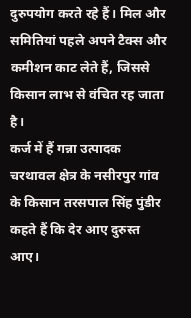दुरुपयोग करते रहे हैं। मिल और समितियां पहले अपने टैक्स और कमीशन काट लेते हैं, जिससे किसान लाभ से वंचित रह जाता है।
कर्ज में हैं गन्ना उत्पादक
चरथावल क्षेत्र के नसीरपुर गांव के किसान तरसपाल सिंह पुंडीर कहते हैं कि देर आए दुरुस्त आए।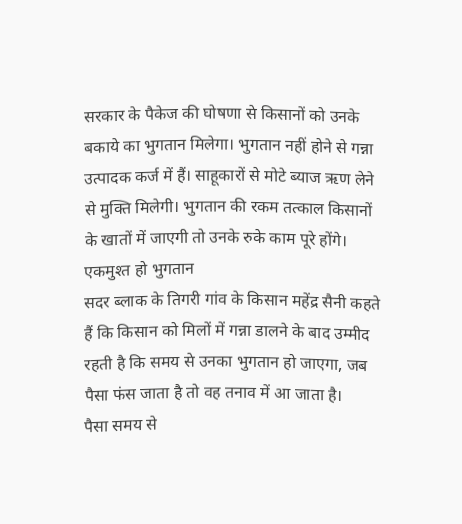सरकार के पैकेज की घोषणा से किसानों को उनके बकाये का भुगतान मिलेगा। भुगतान नहीं होने से गन्ना उत्पादक कर्ज में हैं। साहूकारों से मोटे ब्याज ऋण लेने से मुक्ति मिलेगी। भुगतान की रकम तत्काल किसानों के खातों में जाएगी तो उनके रुके काम पूरे होंगे।
एकमुश्त हो भुगतान
सदर ब्लाक के तिगरी गांव के किसान महेंद्र सैनी कहते हैं कि किसान को मिलों में गन्ना डालने के बाद उम्मीद रहती है कि समय से उनका भुगतान हो जाएगा, जब पैसा फंस जाता है तो वह तनाव में आ जाता है।
पैसा समय से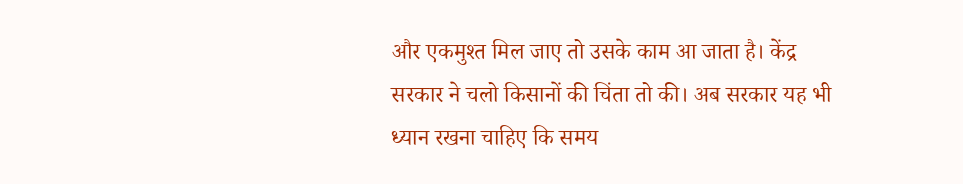और एकमुश्त मिल जाए तो उसके काम आ जाता है। केंद्र सरकार ने चलो किसानों की चिंता तो की। अब सरकार यह भी ध्यान रखना चाहिए कि समय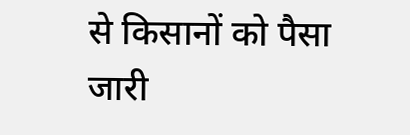से किसानों को पैसा जारी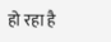हो रहा है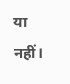या नहीं।